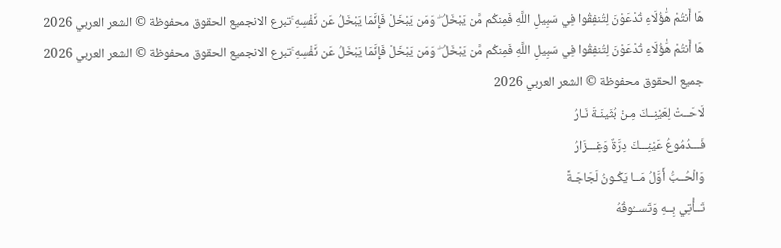هَا أَنتُمْ هَٰؤُلَاءِ تُدْعَوْنَ لِتُنفِقُوا فِي سَبِيلِ اللَّهِ فَمِنكُم مَّن يَبْخَلُ ۖ وَمَن يَبْخَلْ فَإِنَّمَا يَبْخَلُ عَن نَّفْسِهِ ۚتبرع الانجميع الحقوق محفوظة © الشعر العربي 2026
هَا أَنتُمْ هَٰؤُلَاءِ تُدْعَوْنَ لِتُنفِقُوا فِي سَبِيلِ اللَّهِ فَمِنكُم مَّن يَبْخَلُ ۖ وَمَن يَبْخَلْ فَإِنَّمَا يَبْخَلُ عَن نَّفْسِهِ ۚتبرع الانجميع الحقوق محفوظة © الشعر العربي 2026
جميع الحقوق محفوظة © الشعر العربي 2026
لَاحَــتْ لِعَيْنِــكَ مِـنْ بُثَينَـةَ نَـارُ
فَـــدُمُوعُ عَيْنِـــكَ دِرَّةٌ وَغِـــزَارُ
وَالْحُــبُّ أَوَّلُ مَــا يَكُـونُ لَجَاجَـةً
تَــأْتِي بِــهِ وَتَســُوقُهُ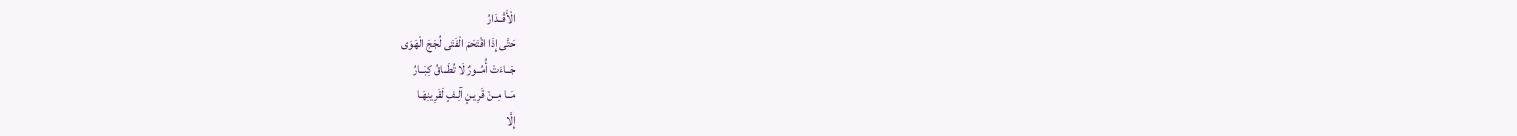الْأَقْــدَارُ
حَتَّى إِذَا اقْتَحَمَ الْفَتَى لُجَجَ الْهَوَى
جَــاءَتْ أُمُــورٌ لَا تُطَــاقُ كِبَــارُ
مَــا مِــنْ قَرِيـنٍ آلِـفٍ لَقَرِينِهَـا
إِلَّا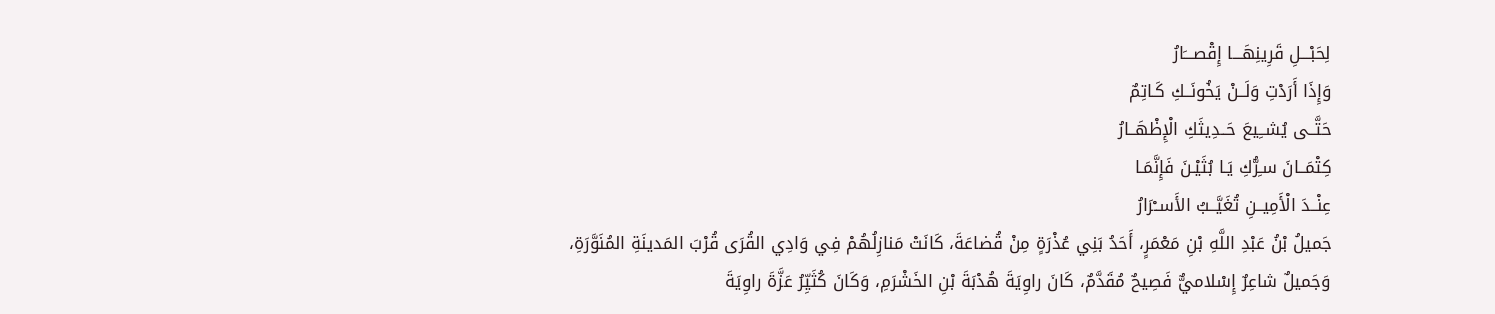لِحَبْـــلِ قَرِينِهَـــا إِقْصـــَارُ
وَإِذَا أَرَدْتِ وَلَــنْ يَخُونَــكِ كَـاتِمٌ
حَتَّــى يُشــِيعَ حَــدِيثَكِ الْإِظْهَــارُ
كِتْمَــانَ سـِرُّكِ يَـا بُثَيْـنَ فَإِنَّمَـا
عِنْــدَ الْأَمِيــنِ تُغَيَّــبُ الأَســْرَارُ
جَميلُ بْنُ عَبْدِ اللَّهِ بْنِ مَعْمَرٍ، أَحَدُ بَنِي عُذْرَةٍ مِنْ قُضاعَةَ، كَانَتْ مَنازِلُهُمْ فِي وَادِي القُرَى قُرْبَ المَدينَةِ المُنَوَّرَةِ، وَجَميلٌ شاعِرٌ إِسْلاميٌّ فَصِيحٌ مُقَدَّمٌ، كَانَ راوِيَةَ هُدْبَةَ بْنِ الخَشْرَمِ، وَكَانَ كُثَيِّرُ عَزَّةَ راوِيَةَ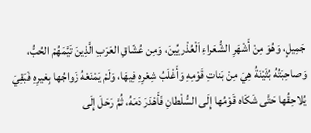جَمِيلٍ، وَهُوَ مِنْ أَشْهَرِ الشُّعَراءِ اَلْعُذْريِّينَ، وَمِن عُشّاقِ العَرَبِ الَّذِينَ تَيَّمَهُمْ الحُبُّ، وَصاحِبَتُهُ بُثَيْنَةُ هِيَ مِنْ بَناتِ قَوْمِهِ وَأَغْلَبُ شِعْرِهِ فِيهَا، وَلَمْ يَمْنَعْهُ زَواجُها بِغيرِهِ فَبَقِيَ يُلاحِقُها حَتَّى شَكَاه قَوْمُها إِلَى السُّلْطانِ فَأَهْدَرَ دَمَهُ، ثُمَّ رَحَلَ إِلَى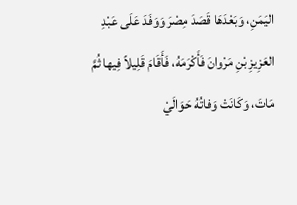اليَمَنِ، وَبَعْدَهَا قَصَدَ مِصْرَ وَوَفَدَ عَلَى عَبْدِ العَزِيزِ بْنِ مَرْوانَ فَأَكْرَمَهُ، فَأَقَامَ قَلِيلاً فِيها ثُمَّ مَاتَ، وَكَانَتْ وَفاتُهُ حَوَالَيْ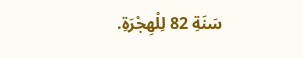سَنَةِ 82 لِلْهِجْرَةِ.